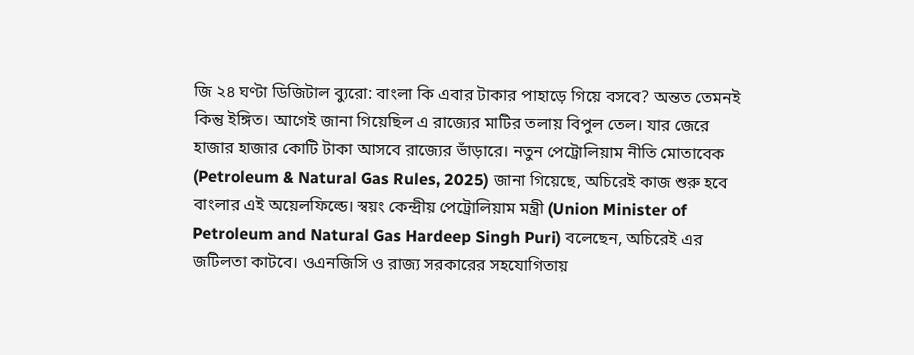জি ২৪ ঘণ্টা ডিজিটাল ব্যুরো: বাংলা কি এবার টাকার পাহাড়ে গিয়ে বসবে? অন্তত তেমনই কিন্তু ইঙ্গিত। আগেই জানা গিয়েছিল এ রাজ্যের মাটির তলায় বিপুল তেল। যার জেরে হাজার হাজার কোটি টাকা আসবে রাজ্যের ভাঁড়ারে। নতুন পেট্রোলিয়াম নীতি মোতাবেক (Petroleum & Natural Gas Rules, 2025) জানা গিয়েছে, অচিরেই কাজ শুরু হবে বাংলার এই অয়েলফিল্ডে। স্বয়ং কেন্দ্রীয় পেট্রোলিয়াম মন্ত্রী (Union Minister of Petroleum and Natural Gas Hardeep Singh Puri) বলেছেন, অচিরেই এর জটিলতা কাটবে। ওএনজিসি ও রাজ্য সরকারের সহযোগিতায়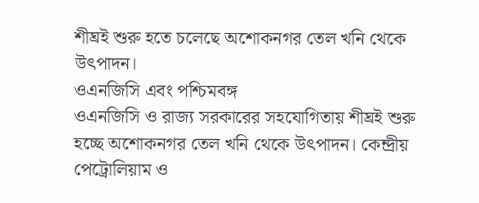শীঘ্রই শুরু হতে চলেছে অশোকনগর তেল খনি থেকে উৎপাদন।
ওএনজিসি এবং পশ্চিমবঙ্গ
ওএনজিসি ও রাজ্য সরকারের সহযোগিতায় শীঘ্রই শুরু হচ্ছে অশোকনগর তেল খনি থেকে উৎপাদন। কেন্দ্রীয় পেট্রোলিয়াম ও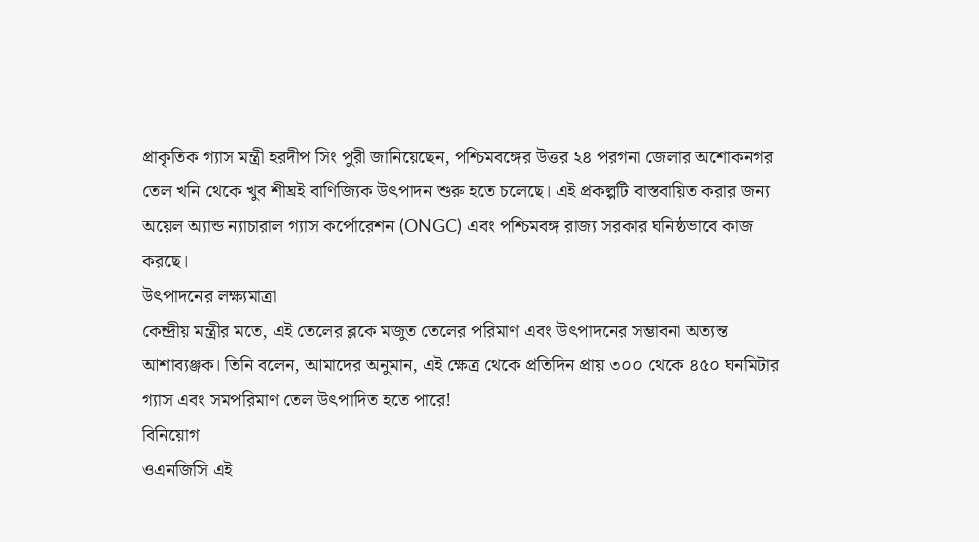প্রাকৃতিক গ্যাস মন্ত্রী হরদীপ সিং পুরী জানিয়েছেন, পশ্চিমবঙ্গের উত্তর ২৪ পরগনা জেলার অশোকনগর তেল খনি থেকে খুব শীঘ্রই বাণিজ্যিক উৎপাদন শুরু হতে চলেছে। এই প্রকল্পটি বাস্তবায়িত করার জন্য অয়েল অ্যান্ড ন্যাচারাল গ্যাস কর্পোরেশন (ONGC) এবং পশ্চিমবঙ্গ রাজ্য সরকার ঘনিষ্ঠভাবে কাজ করছে।
উৎপাদনের লক্ষ্যমাত্রা
কেন্দ্রীয় মন্ত্রীর মতে, এই তেলের ব্লকে মজুত তেলের পরিমাণ এবং উৎপাদনের সম্ভাবনা অত্যন্ত আশাব্যঞ্জক। তিনি বলেন, আমাদের অনুমান, এই ক্ষেত্র থেকে প্রতিদিন প্রায় ৩০০ থেকে ৪৫০ ঘনমিটার গ্যাস এবং সমপরিমাণ তেল উৎপাদিত হতে পারে!
বিনিয়োগ
ওএনজিসি এই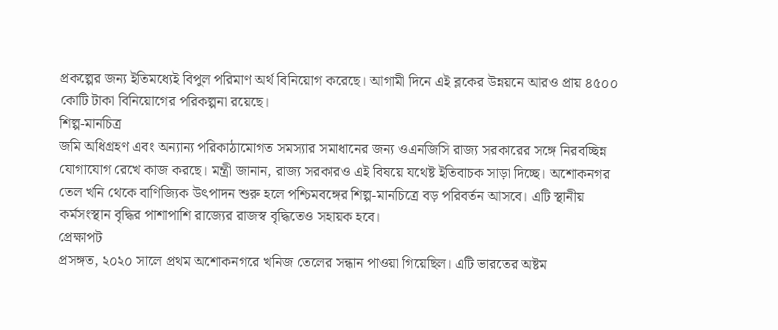প্রকল্পের জন্য ইতিমধ্যেই বিপুল পরিমাণ অর্থ বিনিয়োগ করেছে। আগামী দিনে এই ব্লকের উন্নয়নে আরও প্রায় ৪৫০০ কোটি টাকা বিনিয়োগের পরিকল্পনা রয়েছে।
শিল্প-মানচিত্র
জমি অধিগ্রহণ এবং অন্যান্য পরিকাঠামোগত সমস্যার সমাধানের জন্য ওএনজিসি রাজ্য সরকারের সঙ্গে নিরবচ্ছিন্ন যোগাযোগ রেখে কাজ করছে। মন্ত্রী জানান, রাজ্য সরকারও এই বিষয়ে যথেষ্ট ইতিবাচক সাড়া দিচ্ছে। অশোকনগর তেল খনি থেকে বাণিজ্যিক উৎপাদন শুরু হলে পশ্চিমবঙ্গের শিল্প-মানচিত্রে বড় পরিবর্তন আসবে। এটি স্থানীয় কর্মসংস্থান বৃদ্ধির পাশাপাশি রাজ্যের রাজস্ব বৃদ্ধিতেও সহায়ক হবে।
প্রেক্ষাপট
প্রসঙ্গত, ২০২০ সালে প্রথম অশোকনগরে খনিজ তেলের সন্ধান পাওয়া গিয়েছিল। এটি ভারতের অষ্টম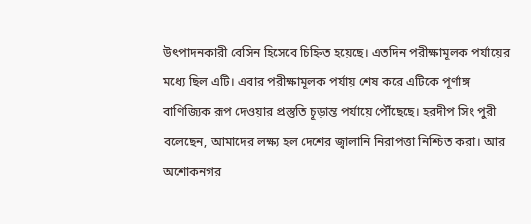উৎপাদনকারী বেসিন হিসেবে চিহ্নিত হয়েছে। এতদিন পরীক্ষামূলক পর্যায়ের মধ্যে ছিল এটি। এবার পরীক্ষামূলক পর্যায় শেষ করে এটিকে পূর্ণাঙ্গ বাণিজ্যিক রূপ দেওয়ার প্রস্তুতি চূড়ান্ত পর্যায়ে পৌঁছেছে। হরদীপ সিং পুরী বলেছেন, আমাদের লক্ষ্য হল দেশের জ্বালানি নিরাপত্তা নিশ্চিত করা। আর অশোকনগর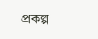প্রকল্প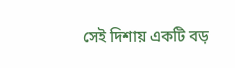সেই দিশায় একটি বড়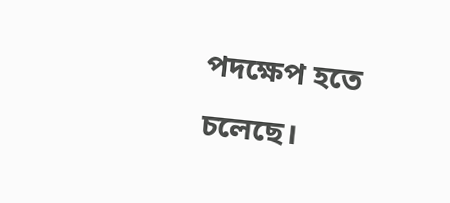পদক্ষেপ হতে চলেছে।